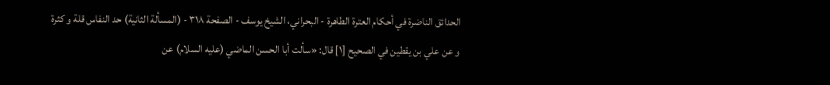الحدائق الناضرة في أحكام العترة الطاهرة - البحراني، الشيخ يوسف - الصفحة ٣١٨ - (المسألة الثانية) حد النفاس قلة و كثرة
و عن علي بن يقطين في الصحيح [١] قال: «سألت أبا الحسن الماضي (عليه السلام) عن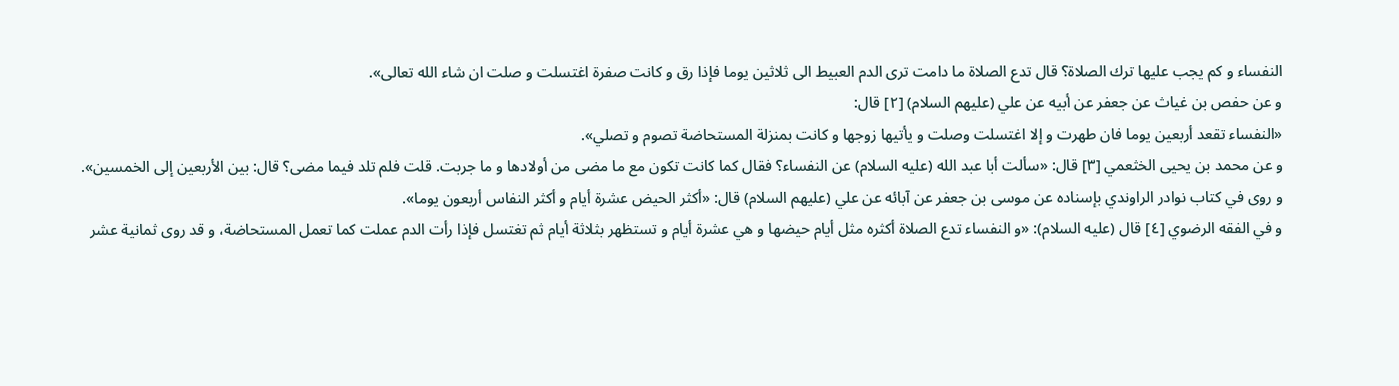النفساء و كم يجب عليها ترك الصلاة؟ قال تدع الصلاة ما دامت ترى الدم العبيط الى ثلاثين يوما فإذا رق و كانت صفرة اغتسلت و صلت ان شاء الله تعالى».
و عن حفص بن غياث عن جعفر عن أبيه عن علي (عليهم السلام) [٢] قال:
«النفساء تقعد أربعين يوما فان طهرت و إلا اغتسلت وصلت و يأتيها زوجها و كانت بمنزلة المستحاضة تصوم و تصلي».
و عن محمد بن يحيى الخثعمي [٣] قال: «سألت أبا عبد الله (عليه السلام) عن النفساء؟ فقال كما كانت تكون مع ما مضى من أولادها و ما جربت. قلت فلم تلد فيما مضى؟ قال: بين الأربعين إلى الخمسين».
و روى في كتاب نوادر الراوندي بإسناده عن موسى بن جعفر عن آبائه عن علي (عليهم السلام) قال: «أكثر الحيض عشرة أيام و أكثر النفاس أربعون يوما».
و في الفقه الرضوي [٤] قال (عليه السلام): «و النفساء تدع الصلاة أكثره مثل أيام حيضها و هي عشرة أيام و تستظهر بثلاثة أيام ثم تغتسل فإذا رأت الدم عملت كما تعمل المستحاضة، و قد روى ثمانية عشر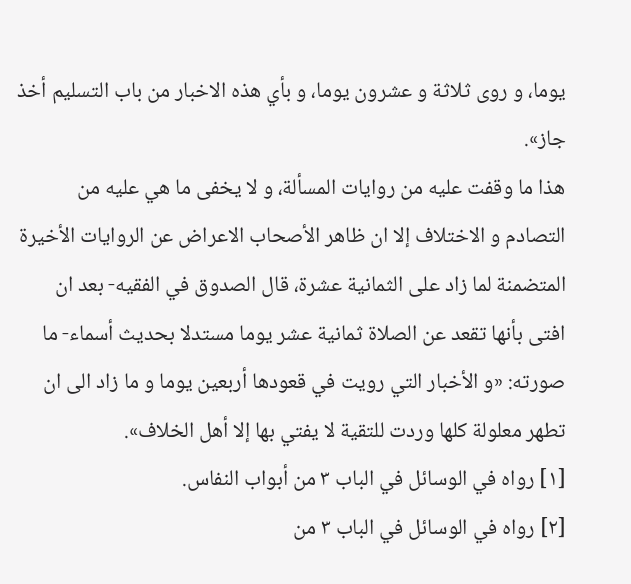يوما، و روى ثلاثة و عشرون يوما، و بأي هذه الاخبار من باب التسليم أخذ جاز».
هذا ما وقفت عليه من روايات المسألة، و لا يخفى ما هي عليه من التصادم و الاختلاف إلا ان ظاهر الأصحاب الاعراض عن الروايات الأخيرة المتضمنة لما زاد على الثمانية عشرة، قال الصدوق في الفقيه- بعد ان افتى بأنها تقعد عن الصلاة ثمانية عشر يوما مستدلا بحديث أسماء- ما صورته: «و الأخبار التي رويت في قعودها أربعين يوما و ما زاد الى ان تطهر معلولة كلها وردت للتقية لا يفتي بها إلا أهل الخلاف».
[١] رواه في الوسائل في الباب ٣ من أبواب النفاس.
[٢] رواه في الوسائل في الباب ٣ من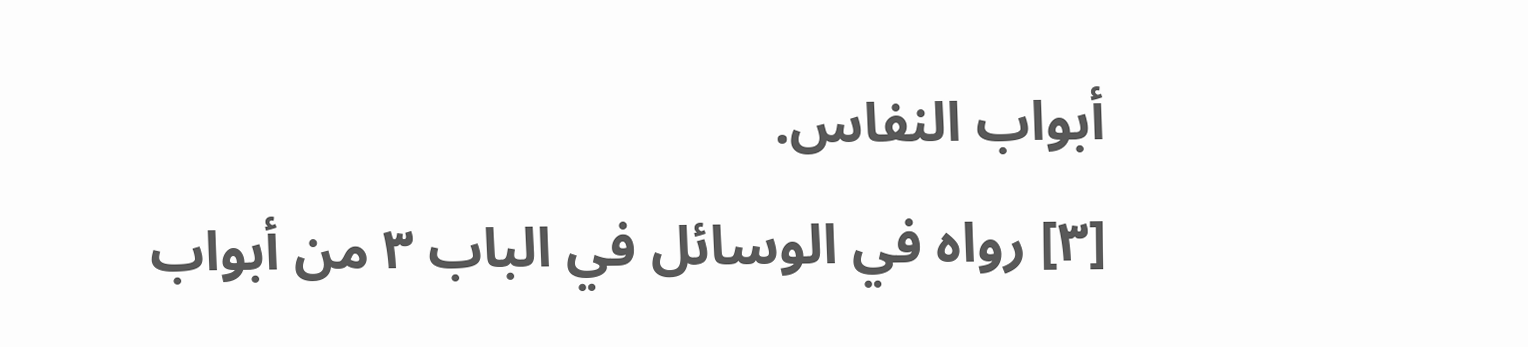أبواب النفاس.
[٣] رواه في الوسائل في الباب ٣ من أبواب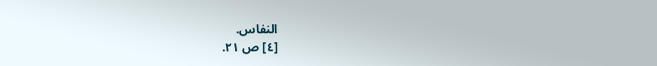النفاس.
[٤] ص ٢١.